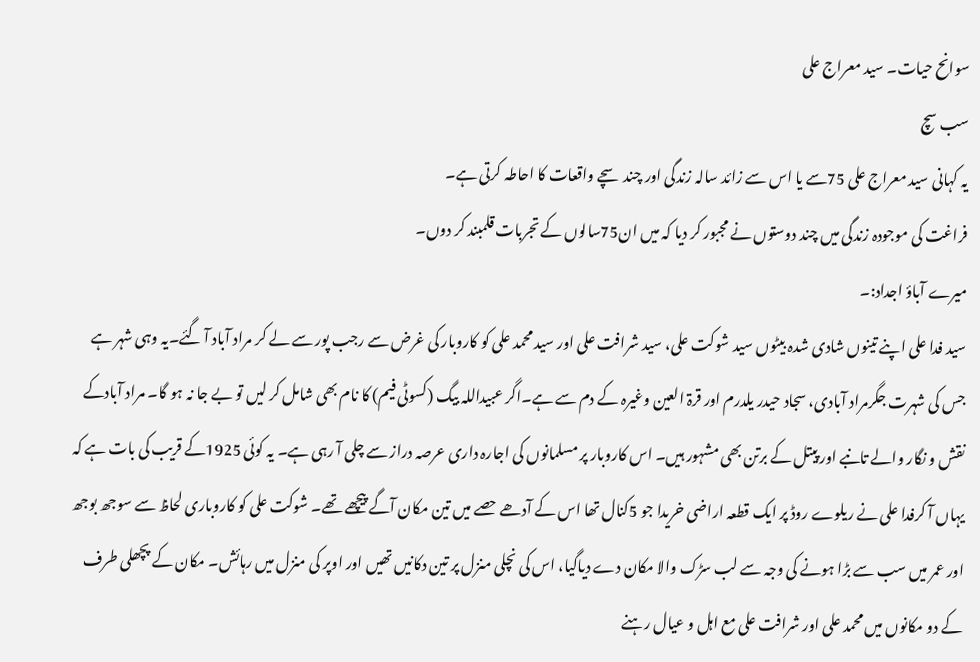سوانح حیات۔ سید معراج علی
سب سچ
یہ کہانی سید معراج علی 75سے یا اس سے زائد سالہ زندگی اور چند سچے واقعات کا احاطہ کرتی ہے۔
فراغت کی موجودہ زندگی میں چند دوستوں نے مجبور کر دیا کہ میں ان75سالوں کے تجربات قلمبند کر دوں۔
میرے آباؤ اجداد:۔
سید فدا علی اپنے تینوں شادی شدہ بیٹوں سید شوکت علی، سید شرافت علی اور سید محمد علی کو کاروبار کی غرض سے رجب پور سے لے کر مراد آباد آ گئے۔یہ وہی شہر ہے جس کی شہرت جگرمراد آبادی، سجاد حیدر یلدرم اور قرۃ العین وغیرہ کے دم سے ہے۔اگر عبیداللہ بیگ (کسوٹی فیم) کا نام بھی شامل کر لیں تو بے جا نہ ہو گا۔ مراد آبادکے نقش و نگار والے تانبے اور پیتل کے برتن بھی مشہور ہیں۔ اس کاروبار پر مسلمانوں کی اجارہ داری عرصہ دراز سے چلی آ رہی ہے۔ یہ کوئی 1925کے قریب کی بات ہے کہ یہاں آ کرفدا علی نے ریلوے روڈ پر ایک قطعہ اراضی خریدا جو 5کنال تھا اس کے آدھے حصے میں تین مکان آگے پیچھے تھے۔ شوکت علی کو کاروباری لحاظ سے سوجھ بوجھ اور عمر میں سب سے بڑا ہونے کی وجہ سے لب سڑک والا مکان دے دیاگیا، اس کی نچلی منزل پر تین دکانیں تھیں اور اوپر کی منزل میں رہائش۔ مکان کے پچھلی طرف کے دو مکانوں میں محمد علی اور شرافت علی مع اہل و عیال رہنے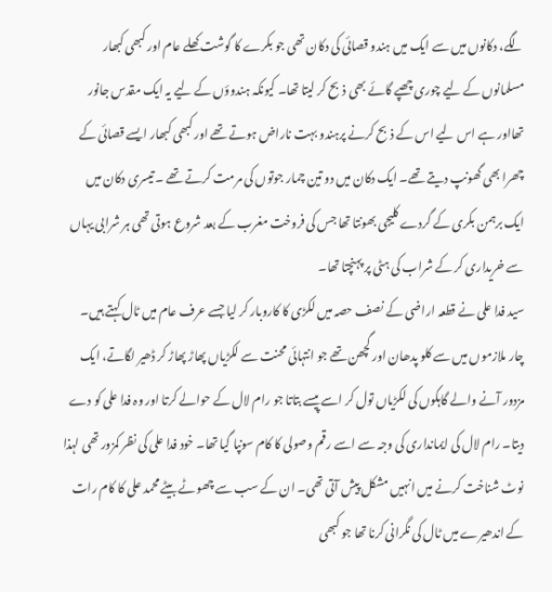لگے، دکانوں میں سے ایک میں ہندو قصائی کی دکان تھی جو بکرے کا گوشت کھلے عام اور کبھی کبھار مسلمانوں کے لیے چوری چھپے گائے بھی ذبح کر لیتا تھا۔ کیونکہ ہندوؤں کے لیے یہ ایک مقدس جانور تھااور ہے اس لیے اس کے ذبح کرنے پرہندو بہت ناراض ہوتے تھے اور کبھی کبھار ایسے قصائی کے چھرا بھی گھونپ دیتے تھے۔ ایک دکان میں دو تین چمار جوتوں کی مرمت کرتے تھے ۔ تیسری دکان میں ایک برہمن بکری کے گردے کلیجی بھونتا تھا جس کی فروخت مغرب کے بعد شروع ہوتی تھی ہر شرابی یہاں سے خریداری کر کے شراب کی ہٹی پر پہنچتا تھا۔
سید فدا علی نے قطعہ اراضی کے نصف حصہ میں لکڑی کا کاروبار کر لیا جسے عرف عام میں ٹال کہتے ہیں۔ چار ملازموں میں سے کلو پدھان اور گچھن تھے جو انتہائی محنت سے لکڑیاں پھاڑ پھاڑ کر ڈھیر لگاتے، ایک مزدور آنے والے گاہکوں کی لکڑیاں تول کر اسے پیسے بتاتا جو رام لال کے حوالے کرتا اور وہ فدا علی کو دے دیتا۔ رام لال کی ایمانداری کی وجہ سے اسے رقم وصولی کا کام سونپا گیا تھا۔ خود فدا علی کی نظر کمزور تھی لہذا نوٹ شناخت کرنے میں انہیں مشکل پیش آتی تھی۔ ان کے سب سے چھوٹے بیٹے محمد علی کا کام رات کے اندھیرے میں ٹال کی نگرانی کرنا تھا جو کبھی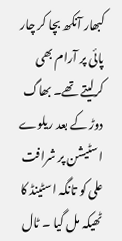کبھار آنکھ بچا کر چار پائی پر آرام بھی کرلیتے تھے۔ بھاگ دوڑ کے بعد ریلوے اسٹیشن پر شرافت علی کو تانگہ اسٹینڈ کا ٹھیکہ مل گیا ۔ ٹال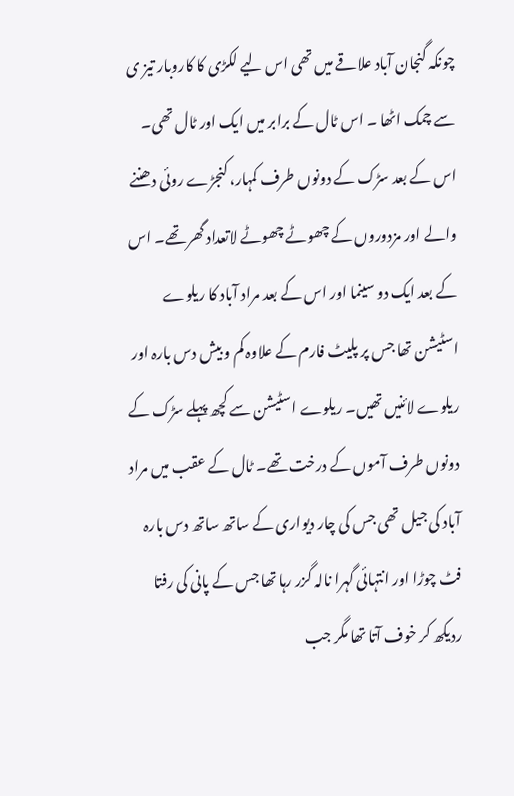چونکہ گنجان آباد علاقے میں تھی اس لیے لکڑی کا کاروبار تیز ی سے چمک اٹھا ۔ اس ٹال کے برابر میں ایک اور ٹال تھی۔ اس کے بعد سڑک کے دونوں طرف کمہار، کنجڑے روئی دھننے والے اور مزدوروں کے چھوٹے چھوٹے لاتعداد گھر تھے۔ اس کے بعد ایک دو سینما اور اس کے بعد مراد آباد کا ریلوے اسٹیشن تھا جس پر پلیٹ فارم کے علاوہ کم و بیش دس بارہ اور ریلوے لائنیں تھیں۔ ریلوے اسٹیشن سے کچھ پہلے سڑک کے دونوں طرف آموں کے درخت تھے۔ ٹال کے عقب میں مراد آباد کی جیل تھی جس کی چار دیواری کے ساتھ ساتھ دس بارہ فٹ چوڑا اور انتہائی گہرا نالہ گزر رہا تھا جس کے پانی کی رفتا ردیکھ کر خوف آتا تھا مگر جب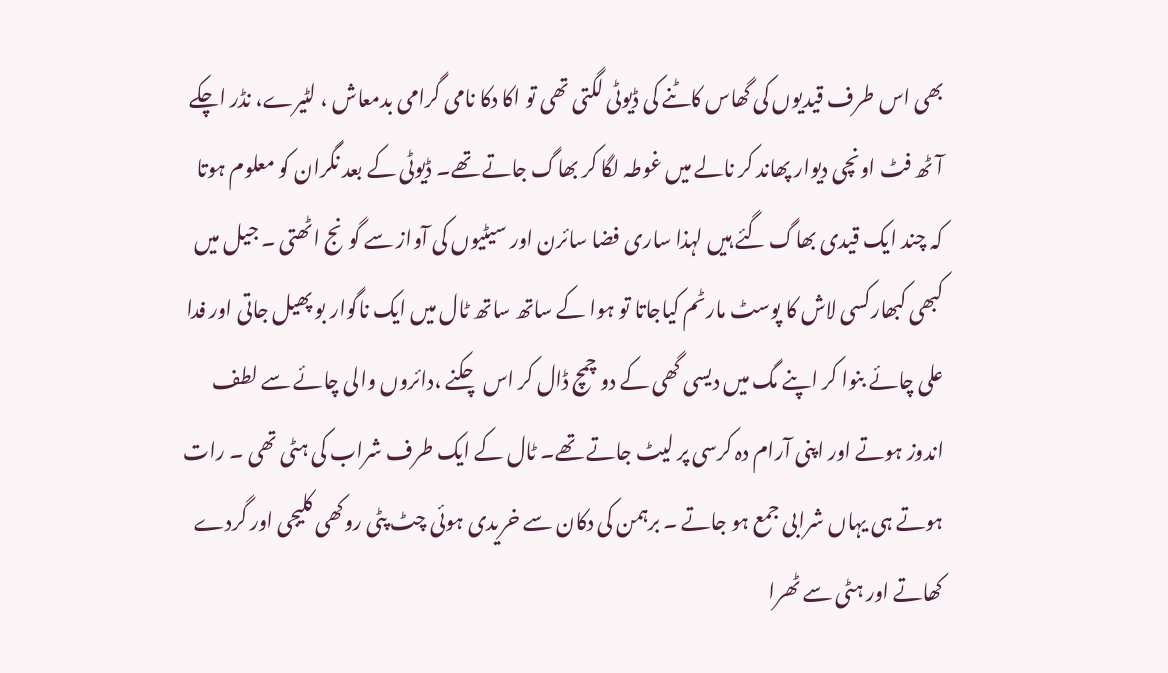بھی اس طرف قیدیوں کی گھاس کاٹنے کی ڈیوٹی لگتی تھی تو اکا دکا نامی گرامی بدمعاش ، لٹیرے، نڈر اچکے آٹھ فٹ اونچی دیوار پھاند کر نالے میں غوطہ لگا کر بھاگ جاتے تھے۔ ڈیوٹی کے بعد نگران کو معلوم ہوتا کہ چند ایک قیدی بھاگ گئے ہیں لہذا ساری فضا سائرن اور سیٹیوں کی آواز سے گونج اٹھتی ۔ جیل میں کبھی کبھارکسی لاش کا پوسٹ مارٹم کیاجاتا تو ہوا کے ساتھ ساتھ ٹال میں ایک ناگوار بو پھیل جاتی اور فدا علی چائے بنوا کر اپنے مگ میں دیسی گھی کے دو چمچ ڈال کر اس چکنے ،دائروں والی چائے سے لطف اندوز ہوتے اور اپنی آرام دہ کرسی پر لیٹ جاتے تھے۔ ٹال کے ایک طرف شراب کی ہٹی تھی ۔ رات ہوتے ہی یہاں شرابی جمع ہو جاتے ۔ برہمن کی دکان سے خریدی ہوئی چٹ پٹی روکھی کلیجی اور گردے کھاتے اور ہٹی سے ٹھرا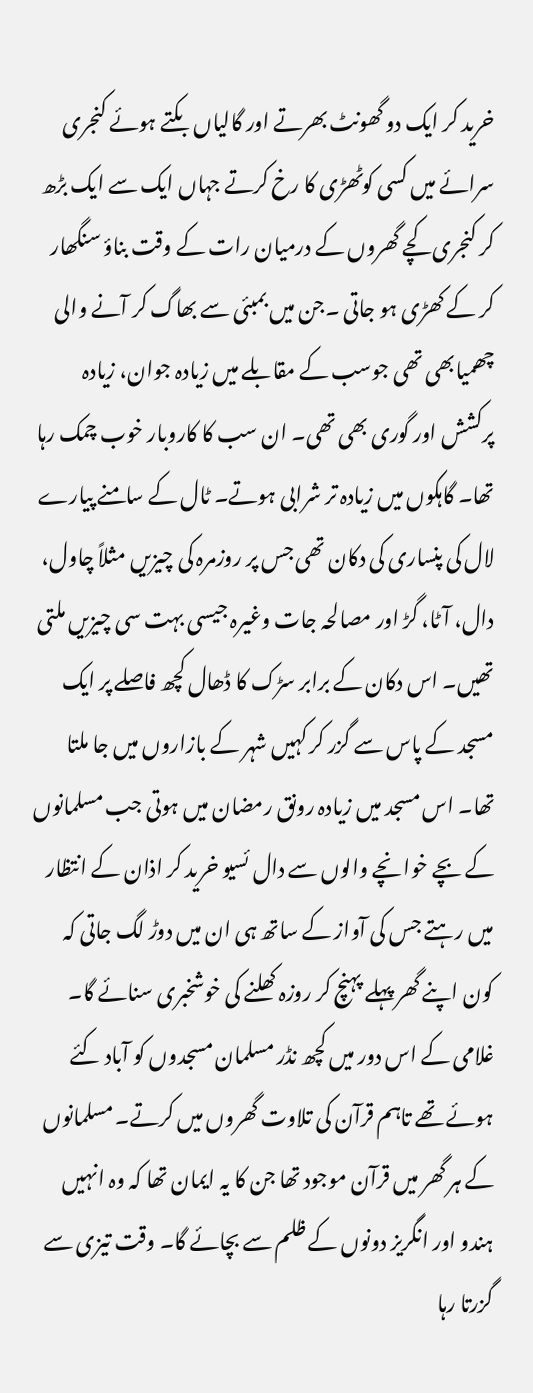خرید کر ایک دو گھونٹ بھرتے اور گالیاں بکتے ہوئے کنجری سرائے میں کسی کوٹھڑی کا رخ کرتے جہاں ایک سے ایک بڑھ کر کنجری کچے گھروں کے درمیان رات کے وقت بناؤ سنگھار کر کے کھڑی ہو جاتی ۔جن میں بمبئی سے بھاگ کر آنے والی چھمیابھی تھی جوسب کے مقابلے میں زیادہ جوان، زیادہ پرکشش اور گوری بھی تھی۔ ان سب کا کاروبار خوب چمک رہا تھا۔ گاہکوں میں زیادہ تر شرابی ہوتے۔ ٹال کے سامنے پیارے لال کی پنساری کی دکان تھی جس پر روزمرہ کی چیزیں مثلاً چاول، دال، آٹا، گڑ اور مصالحہ جات وغیرہ جیسی بہت سی چیزیں ملتی تھیں۔ اس دکان کے برابر سڑک کا ڈھال کچھ فاصلے پر ایک مسجد کے پاس سے گزر کر کہیں شہر کے بازاروں میں جا ملتا تھا۔ اس مسجد میں زیادہ رونق رمضان میں ہوتی جب مسلمانوں کے بچے خوانچے والوں سے دال ئسیو خرید کر اذان کے انتظار میں رہتے جس کی آواز کے ساتھ ہی ان میں دوڑ لگ جاتی کہ کون اپنے گھر پہلے پہنچ کر روزہ کھلنے کی خوشخبری سنائے گا۔ غلامی کے اس دور میں کچھ نڈر مسلمان مسجدوں کو آباد کئے ہوئے تھے تاہم قرآن کی تلاوت گھروں میں کرتے۔ مسلمانوں کے ہر گھر میں قرآن موجود تھا جن کا یہ ایمان تھا کہ وہ انہیں ہندو اور انگریز دونوں کے ظلم سے بچائے گا۔ وقت تیزی سے گزرتا رہا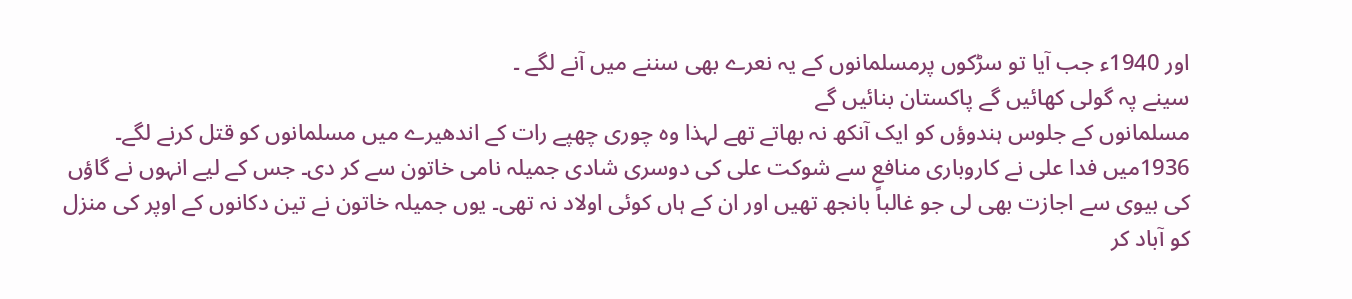اور 1940ء جب آیا تو سڑکوں پرمسلمانوں کے یہ نعرے بھی سننے میں آنے لگے ۔
سینے پہ گولی کھائیں گے پاکستان بنائیں گے
مسلمانوں کے جلوس ہندوؤں کو ایک آنکھ نہ بھاتے تھے لہذا وہ چوری چھپے رات کے اندھیرے میں مسلمانوں کو قتل کرنے لگے۔ 1936میں فدا علی نے کاروباری منافع سے شوکت علی کی دوسری شادی جمیلہ نامی خاتون سے کر دی۔ جس کے لیے انہوں نے گاؤں کی بیوی سے اجازت بھی لی جو غالباً بانجھ تھیں اور ان کے ہاں کوئی اولاد نہ تھی۔ یوں جمیلہ خاتون نے تین دکانوں کے اوپر کی منزل کو آباد کر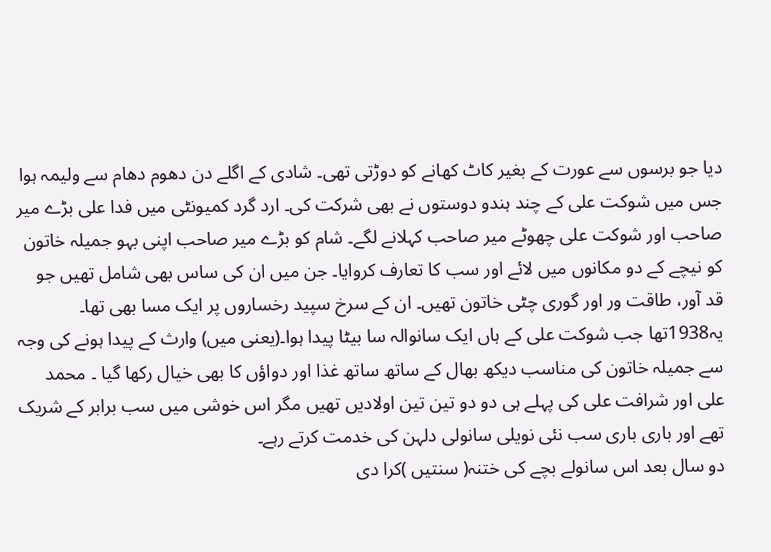دیا جو برسوں سے عورت کے بغیر کاٹ کھانے کو دوڑتی تھی۔ شادی کے اگلے دن دھوم دھام سے ولیمہ ہوا جس میں شوکت علی کے چند ہندو دوستوں نے بھی شرکت کی۔ ارد گرد کمیونٹی میں فدا علی بڑے میر صاحب اور شوکت علی چھوٹے میر صاحب کہلانے لگے۔ شام کو بڑے میر صاحب اپنی بہو جمیلہ خاتون کو نیچے کے دو مکانوں میں لائے اور سب کا تعارف کروایا۔ جن میں ان کی ساس بھی شامل تھیں جو قد آور، طاقت ور اور گوری چٹی خاتون تھیں۔ ان کے سرخ سپید رخساروں پر ایک مسا بھی تھا۔
یہ1938تھا جب شوکت علی کے ہاں ایک سانوالہ سا بیٹا پیدا ہوا۔(یعنی میں) وارث کے پیدا ہونے کی وجہ سے جمیلہ خاتون کی مناسب دیکھ بھال کے ساتھ ساتھ غذا اور دواؤں کا بھی خیال رکھا گیا ۔ محمد علی اور شرافت علی کی پہلے ہی دو دو تین تین اولادیں تھیں مگر اس خوشی میں سب برابر کے شریک تھے اور باری باری سب نئی نویلی سانولی دلہن کی خدمت کرتے رہے۔
دو سال بعد اس سانولے بچے کی ختنہ( سنتیں )کرا دی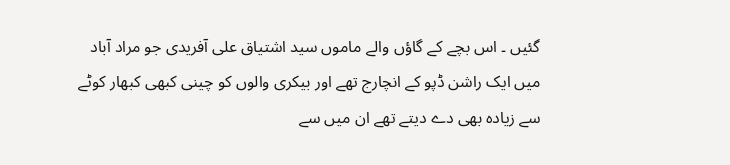گئیں ۔ اس بچے کے گاؤں والے ماموں سید اشتیاق علی آفریدی جو مراد آباد میں ایک راشن ڈپو کے انچارج تھے اور بیکری والوں کو چینی کبھی کبھار کوٹے سے زیادہ بھی دے دیتے تھے ان میں سے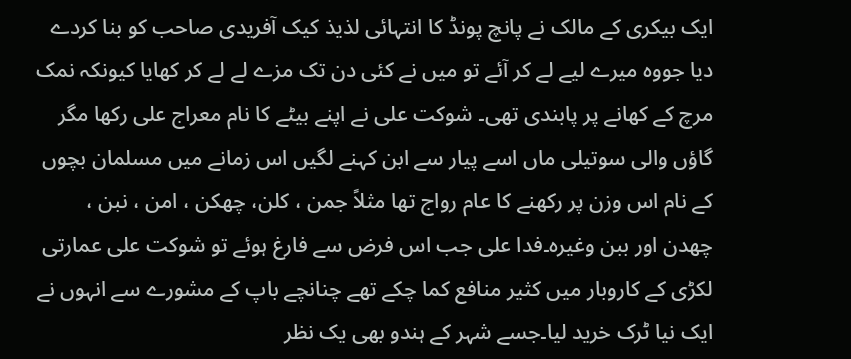ایک بیکری کے مالک نے پانچ پونڈ کا انتہائی لذیذ کیک آفریدی صاحب کو بنا کردے دیا جووہ میرے لیے لے کر آئے تو میں نے کئی دن تک مزے لے لے کر کھایا کیونکہ نمک مرچ کے کھانے پر پابندی تھی۔ شوکت علی نے اپنے بیٹے کا نام معراج علی رکھا مگر گاؤں والی سوتیلی ماں اسے پیار سے ابن کہنے لگیں اس زمانے میں مسلمان بچوں کے نام اس وزن پر رکھنے کا عام رواج تھا مثلاً جمن ، کلن، چھکن ، امن ، نبن ، چھدن اور ببن وغیرہ۔فدا علی جب اس فرض سے فارغ ہوئے تو شوکت علی عمارتی لکڑی کے کاروبار میں کثیر منافع کما چکے تھے چنانچے باپ کے مشورے سے انہوں نے ایک نیا ٹرک خرید لیا۔جسے شہر کے ہندو بھی یک نظر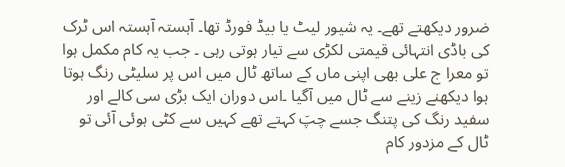ضرور دیکھتے تھے۔ یہ شیور لیٹ یا بیڈ فورڈ تھا۔ آہستہ آہستہ اس ٹرک کی باڈی انتہائی قیمتی لکڑی سے تیار ہوتی رہی ۔ جب یہ کام مکمل ہوا تو معرا ج علی بھی اپنی ماں کے ساتھ ٹال میں اس پر سلیٹی رنگ ہوتا ہوا دیکھنے زینے سے ٹال میں آگیا ۔اس دوران ایک بڑی سی کالے اور سفید رنگ کی پتنگ جسے چپَ کہتے تھے کہیں سے کٹی ہوئی آئی تو ٹال کے مزدور کام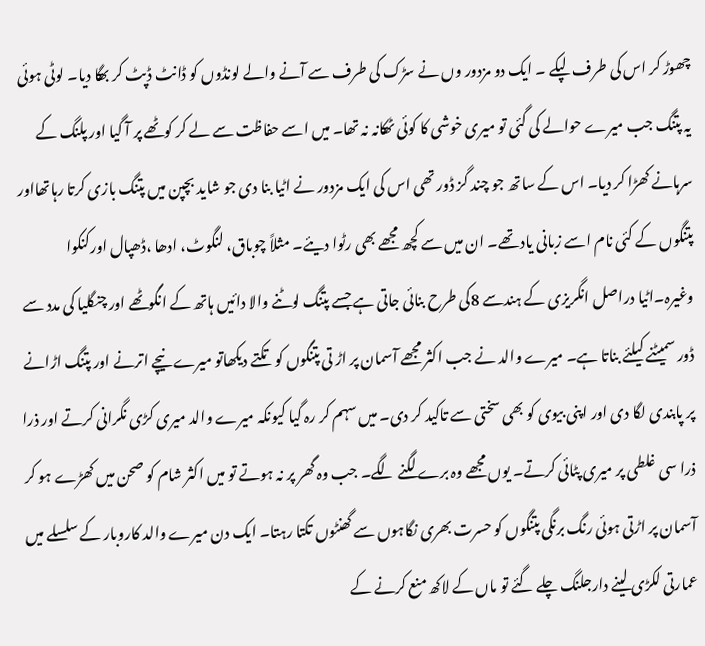چھوڑ کر اس کی طرف لپکے ۔ ایک دو مزدور وں نے سڑک کی طرف سے آنے والے لونڈوں کو ڈانٹ ڈپٹ کر بھگا دیا۔ لوٹی ہوئی یہ پتنگ جب میرے حوالے کی گئی تو میری خوشی کا کوئی ٹھکانہ نہ تھا۔ میں اسے حفاظت سے لے کر کوٹھے پر آ گیا اور پلنگ کے سرہانے کھڑا کر دیا۔ اس کے ساتھ جو چند گز ڈور تھی اس کی ایک مزدور نے اٹیا بنا دی جو شاید بچپن میں پتنگ بازی کرتا رہاتھااور پتنگوں کے کئی نام اسے زبانی یاد تھے۔ ان میں سے کچھ مجھے بھی رٹوا دیئے۔ مثلاً چوباق، لنگوٹ، ادھا ،ڈھپال اورکنکوا وغیرہ۔اٹیا دراصل انگریزی کے ہندسے 8کی طرح بنائی جاتی ہے جسے پتنگ لوٹنے والا دائیں ہاتھ کے انگوٹھے اور چنگلیا کی مدد سے ڈور سمیٹنے کیلئے بناتا ہے۔ میرے والد نے جب اکثر مجھے آسمان پر اڑ تی پتنگوں کو تکتے دیکھاتو میرے نیچے اترنے اور پتنگ اڑانے پر پابندی لگا دی اور اپنی بیوی کو بھی سختی سے تاکید کر دی۔ میں سہم کر رہ گیا کیونکہ میرے والد میری کڑی نگرانی کرتے اور ذرا ذرا سی غلطی پر میری پٹائی کرتے۔ یوں مجھے وہ برے لگنے لگے۔ جب وہ گھر پر نہ ہوتے تو میں اکثر شام کو صحن میں کھڑے ہو کر آسمان پر اڑتی ہوئی رنگ برنگی پتنگوں کو حسرت بھری نگاہوں سے گھنٹوں تکتا رہتا۔ ایک دن میرے والد کاروبار کے سلسلے میں عمارتی لکڑی لینے دارجلنگ چلے گئے تو ماں کے لاکھ منع کرنے کے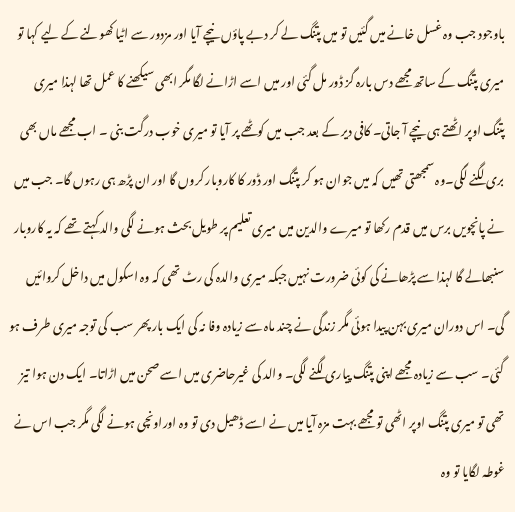باوجود جب وہ غسل خانے میں گئیں تو میں پتنگ لے کر دبے پاؤں نیچے آیا اور مزدور سے اٹیا کھولنے کے لیے کہا تو میری پتنگ کے ساتھ مجھے دس بارہ گز ڈور مل گئی اور میں اسے اڑانے لگا مگر ابھی سیکھنے کا عمل تھا لہذا میری پتنگ اوپر اٹھتے ہی نیچے آ جاتی۔ کافی دیر کے بعد جب میں کوٹھے پر آیا تو میری خوب درگت بنی ۔ اب مجھے ماں بھی بری لگنے لگی۔وہ سمجھتی تھیں کہ میں جوان ہو کر پتنگ اور ڈور کا کاروبار کروں گا اور ان پڑھ ہی رہوں گا۔ جب میں نے پانچویں برس میں قدم رکھا تو میرے والدین میں میری تعلیم پر طویل بحث ہونے لگی والد کہتے تھے کہ یہ کاروبار سنبھالے گا لہذا سے پڑھانے کی کوئی ضرورت نہیں جبکہ میری والدہ کی رٹ تھی کہ وہ اسکول میں داخل کروائیں گی۔ اس دوران میری بہن پیدا ہوئی مگر زندگی نے چند ماہ سے زیادہ وفا نہ کی ایک بار پھر سب کی توجہ میری طرف ہو گئی۔ سب سے زیادہ مجھے اپنی پتنگ پیاری لگنے لگی۔ والد کی غیرحاضری میں اسے صحن میں اڑاتا۔ ایک دن ہوا تیز تھی تو میری پتنگ اوپر اٹھی تو مجھے بہت مزہ آیا میں نے اسے ڈھیل دی تو وہ اوراونچی ہونے لگی مگر جب اس نے غوطہ لگایا تو وہ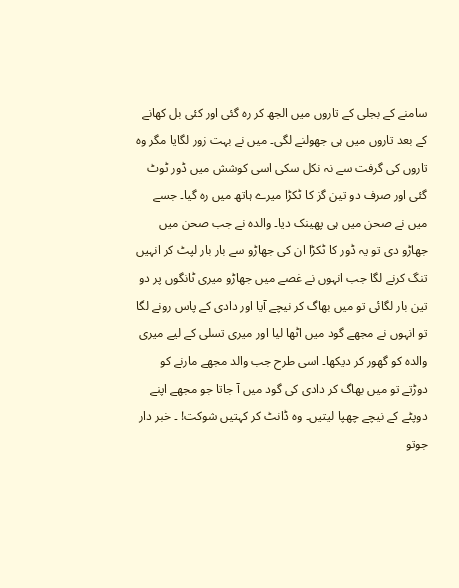سامنے کے بجلی کے تاروں میں الجھ کر رہ گئی اور کئی بل کھانے کے بعد تاروں میں ہی جھولنے لگی۔ میں نے بہت زور لگایا مگر وہ تاروں کی گرفت سے نہ نکل سکی اسی کوشش میں ڈور ٹوٹ گئی اور صرف دو تین گز کا ٹکڑا میرے ہاتھ میں رہ گیا۔ جسے میں نے صحن میں ہی پھینک دیا۔ والدہ نے جب صحن میں جھاڑو دی تو یہ ڈور کا ٹکڑا ان کی جھاڑو سے بار بار لپٹ کر انہیں تنگ کرنے لگا جب انہوں نے غصے میں جھاڑو میری ٹانگوں پر دو تین بار لگائی تو میں بھاگ کر نیچے آیا اور دادی کے پاس رونے لگا تو انہوں نے مجھے گود میں اٹھا لیا اور میری تسلی کے لیے میری والدہ کو گھور کر دیکھا۔ اسی طرح جب والد مجھے مارنے کو دوڑتے تو میں بھاگ کر دادی کی گود میں آ جاتا جو مجھے اپنے دوپٹے کے نیچے چھپا لیتیں۔ وہ ڈانٹ کر کہتیں شوکت! ۔ خبر دار جوتو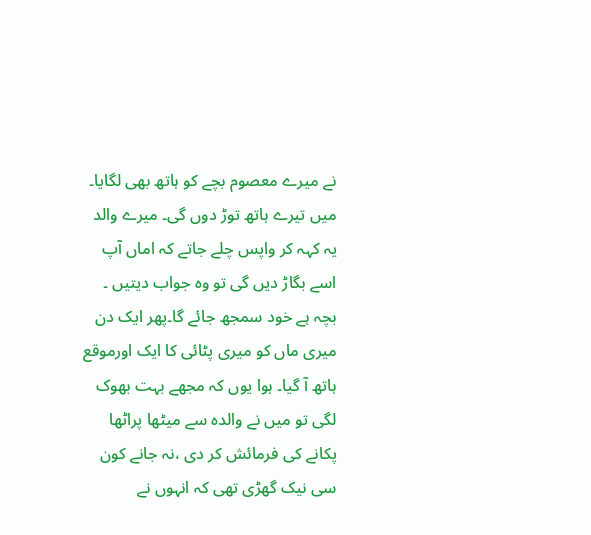نے میرے معصوم بچے کو ہاتھ بھی لگایا۔ میں تیرے ہاتھ توڑ دوں گی۔ میرے والد یہ کہہ کر واپس چلے جاتے کہ اماں آپ اسے بگاڑ دیں گی تو وہ جواب دیتیں ۔ بچہ ہے خود سمجھ جائے گا۔پھر ایک دن میری ماں کو میری پٹائی کا ایک اورموقع ہاتھ آ گیا۔ ہوا یوں کہ مجھے بہت بھوک لگی تو میں نے والدہ سے میٹھا پراٹھا پکانے کی فرمائش کر دی ،نہ جانے کون سی نیک گھڑی تھی کہ انہوں نے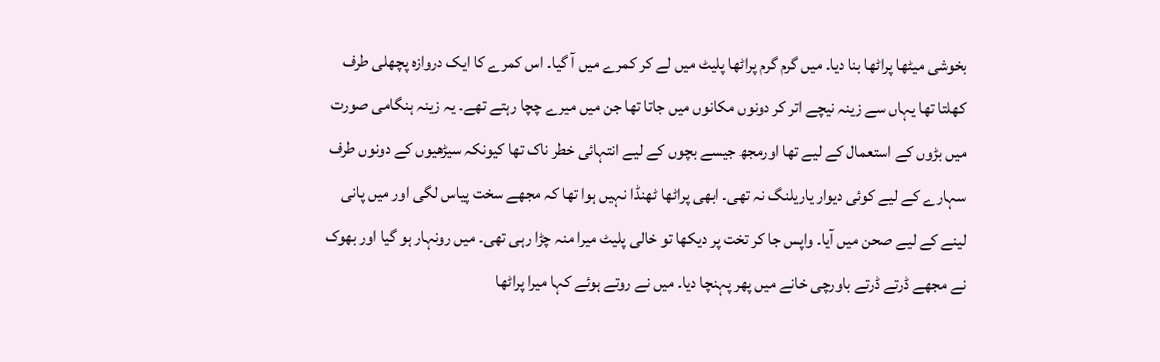بخوشی میٹھا پراٹھا بنا دیا۔ میں گرم گرم پراٹھا پلیٹ میں لے کر کمرے میں آ گیا۔ اس کمرے کا ایک دروازہ پچھلی طرف کھلتا تھا یہاں سے زینہ نیچے اتر کر دونوں مکانوں میں جاتا تھا جن میں میرے چچا رہتے تھے۔ یہ زینہ ہنگامی صورت میں بڑوں کے استعمال کے لیے تھا اورمجھ جیسے بچوں کے لیے انتہائی خطر ناک تھا کیونکہ سیڑھیوں کے دونوں طرف سہارے کے لیے کوئی دیوار یاریلنگ نہ تھی۔ ابھی پراٹھا ٹھنڈا نہیں ہوا تھا کہ مجھے سخت پیاس لگی اور میں پانی لینے کے لیے صحن میں آیا۔ واپس جا کر تخت پر دیکھا تو خالی پلیٹ میرا منہ چڑا رہی تھی۔ میں رونہار ہو گیا اور بھوک نے مجھے ڈرتے ڈرتے باورچی خانے میں پھر پہنچا دیا۔ میں نے روتے ہوئے کہا میرا پراٹھا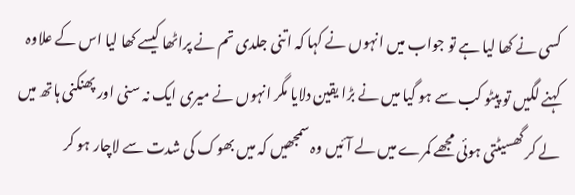کسی نے کھا لیا ہے تو جواب میں انہوں نے کہا کہ اتنی جلدی تم نے پراٹھا کیسے کھا لیا اس کے علاوہ کہنے لگیں تو پیٹو کب سے ہو گیا میں نے بڑا یقین دلایا مگر انہوں نے میری ایک نہ سنی اور پھنکنی ہاتھ میں لے کر گھسیٹتی ہوئی مجھے کمرے میں لے آئیں وہ سمجھیں کہ میں بھوک کی شدت سے لاچار ہو کر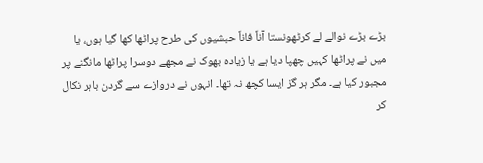بڑے بڑے نوالے لے کرٹھونستا آناً فاناً حبشیوں کی طرح پراٹھا کھا گیا ہوں، یا میں نے پراٹھا کہیں چھپا دیا ہے یا زیادہ بھوک نے مجھے دوسرا پراٹھا مانگنے پر مجبور کیا ہے۔ مگر ہر گز ایسا کچھ نہ تھا۔ انہوں نے دروازے سے گردن باہر نکال کر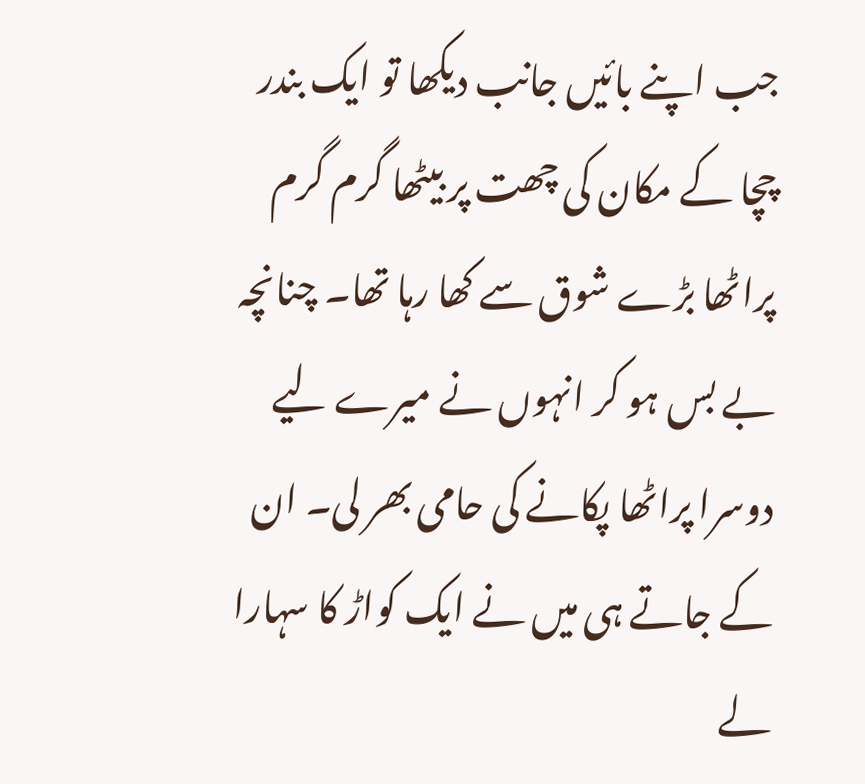جب اپنے بائیں جانب دیکھا تو ایک بندر چچا کے مکان کی چھت پر بیٹھا گرم گرم پراٹھا بڑے شوق سے کھا رہا تھا۔ چنانچہ بے بس ہو کر انہوں نے میرے لیے دوسرا پراٹھا پکانے کی حامی بھر لی۔ ان کے جاتے ہی میں نے ایک کواڑ کا سہارا لے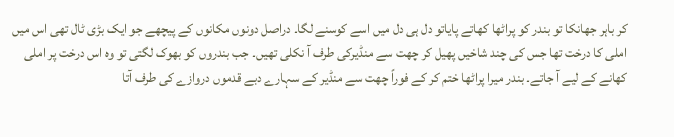کر باہر جھانکا تو بندر کو پراٹھا کھاتے پایاتو دل ہی دل میں اسے کوسنے لگا۔ دراصل دونوں مکانوں کے پیچھے جو ایک بڑی ٹال تھی اس میں املی کا درخت تھا جس کی چند شاخیں پھیل کر چھت سے منڈیرکی طرف آ نکلی تھیں۔ جب بندروں کو بھوک لگتی تو وہ اس درخت پر املی کھانے کے لیے آ جاتے۔ بندر میرا پراٹھا ختم کر کے فوراً چھت سے منڈیر کے سہارے دبے قدموں دروازے کی طرف آتا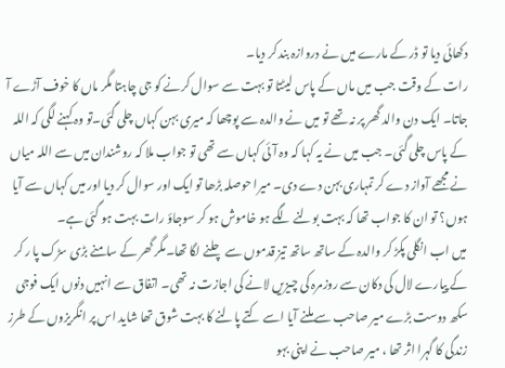دکھائی دیا تو ڈر کے مارے میں نے دروازہ بند کر دیا۔
رات کے وقت جب میں ماں کے پاس لیٹتا تو بہت سے سوال کرنے کو جی چاہتا مگر ماں کا خوف آڑے آ جاتا۔ ایک دن والد گھر پر نہ تھے تو میں نے والدہ سے پوچھا کہ میری بہن کہاں چلی گئی۔تو وہ کہنے لگی کہ اللہ کے پاس چلی گئی۔ جب میں نے یہ کہا کہ وہ آئی کہاں سے تھی تو جواب ملا کہ روشندان میں سے اللہ میاں نے مجھے آواز دے کر تمہاری بہن دے دی۔ میرا حوصلہ بڑھا تو ایک اور سوال کر دیا اور میں کہاں سے آیا ہوں؟ تو ان کا جواب تھا کہ بہت بولنے لگے ہو خاموش ہو کر سوجاؤ رات بہت ہو گئی ہے۔
میں اب انگلی پکڑ کر والدہ کے ساتھ ساتھ تیز قدموں سے چلنے لگا تھا۔مگر گھر کے سامنے بڑی سڑک پا ر کر کے پیارے لال کی دکان سے روزمرہ کی چیزیں لانے کی اجازت نہ تھی۔ اتفاق سے انہیں دنوں ایک فوجی سکھ دوست بڑے میر صاحب سے ملنے آیا اسے کتے پالنے کا بہت شوق تھا شاید اس پر انگریزوں کے طرز زندگی کا گہرا اثر تھا ، میر صاحب نے اپنی بہو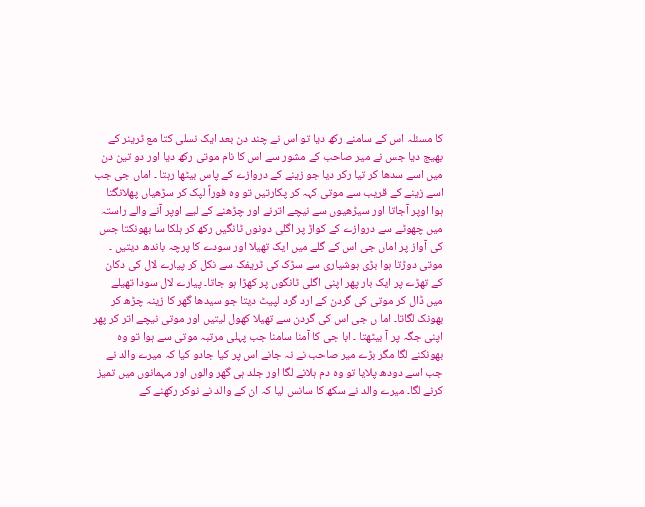کا مسئلہ اس کے سامنے رکھ دیا تو اس نے چند دن بعد ایک نسلی کتا مع ٹرینر کے بھیج دیا جس نے میر صاحب کے مشور سے اس کا نام موتی رکھ دیا اور دو تین دن میں اسے سدھا کر تیا رکر دیا جو زینے کے دروازے کے پاس بیٹھا رہتا ۔ اماں جی جب اسے زینے کے قریب سے موتی کہہ کر پکارتیں تو وہ فوراً لپک کر سڑھیاں پھلانگتا ہوا اوپر آجاتا اور سیڑھیوں سے نیچے اترنے اور چڑھنے کے لیے اوپر آنے والے راستہ میں چھوٹے سے دروازے کے کواڑ پر اگلی دونوں ٹانگیں رکھ کر ہلکا سا بھونکتا جس کی آواز پر اماں جی اس کے گلے میں ایک تھیلا اور سودے کا پرچہ باندھ دیتیں ۔ موتی دوڑتا ہوا بڑی ہوشیاری سے سڑک کی ٹریفک سے نکل کر پیارے لال کی دکان کے تھڑے پر ایک بار پھر اپنی اگلی ٹانگوں پر کھڑا ہو جاتا۔ پیارے لال سودا تھیلے میں ڈال کر موتی کی گردن کے ارد گرد لپیٹ دیتا جو سیدھا گھر کا زینہ چڑھ کر بھونک لگاتا۔ اما ں جی اس کی گردن سے تھیلا کھول لیتیں اور موتی نیچے اتر کر پھر اپنی جگہ پر آ بیٹھتا ۔ ابا جی کا آمنا سامنا جب پہلی مرتبہ موتی سے ہوا تو وہ بھونکنے لگا مگر بڑے میر صاحب نے نہ جانے اس پر کیا جادو کیا کہ میرے والد نے جب اسے دودھ پلایا تو وہ دم ہلانے لگا اور جلد ہی گھر والوں اور مہمانوں میں تمیز کرنے لگا۔ میرے والد نے سکھ کا سانس لیا کہ ان کے والد نے نوکر رکھنے کے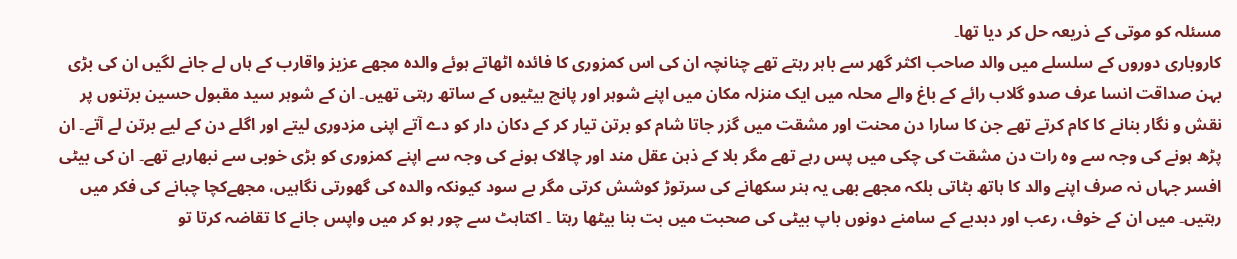مسئلہ کو موتی کے ذریعہ حل کر دیا تھا۔
کاروباری دوروں کے سلسلے میں والد صاحب اکثر گھر سے باہر رہتے تھے چنانچہ ان کی اس کمزوری کا فائدہ اٹھاتے ہوئے والدہ مجھے عزیز واقارب کے ہاں لے جانے لگیں ان کی بڑی بہن صداقت انسا عرف صدو گلاب رائے کے باغ والے محلہ میں ایک منزلہ مکان میں اپنے شوہر اور پانچ بیٹیوں کے ساتھ رہتی تھیں۔ ان کے شوہر سید مقبول حسین برتنوں پر نقش و نگار بنانے کا کام کرتے تھے جن کا سارا دن محنت اور مشقت میں گزر جاتا شام کو برتن تیار کر کے دکان دار کو دے آتے اپنی مزدوری لیتے اور اگلے دن کے لیے برتن لے آتے۔ ان پڑھ ہونے کی وجہ سے وہ رات دن مشقت کی چکی میں پس رہے تھے مگر بلا کے ذہن عقل مند اور چالاک ہونے کی وجہ سے اپنے کمزوری کو بڑی خوبی سے نبھارہے تھے۔ ان کی بیٹی افسر جہاں نہ صرف اپنے والد کا ہاتھ بٹاتی بلکہ مجھے بھی یہ ہنر سکھانے کی سرتوڑ کوشش کرتی مگر بے سود کیونکہ والدہ کی گھورتی نگاہیں، مجھےکچا چبانے کی فکر میں رہتیں۔ میں ان کے خوف، رعب اور دبدبے کے سامنے دونوں باپ بیٹی کی صحبت میں بت بنا بیٹھا رہتا ۔ اکتاہٹ سے چور ہو کر میں واپس جانے کا تقاضہ کرتا تو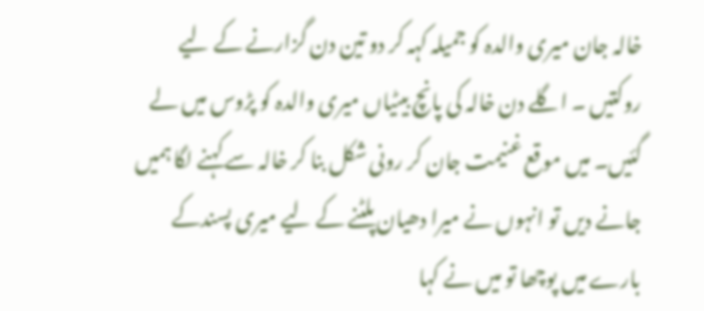خالہ جان میری والدہ کو جمیلہ کہہ کر دو تین دن گزارنے کے لیے روکتیں ۔ اگلے دن خالہ کی پانچ بیٹیاں میری والدہ کو پڑوس میں لے گئیں۔ میں موقع غنیمت جان کر رونی شکل بنا کر خالہ سے کہنے لگا ہمیں جانے دیں تو انہوں نے میرا دھیان پلٹنے کے لیے میری پسندکے بارے میں پوچھا تو میں نے کہا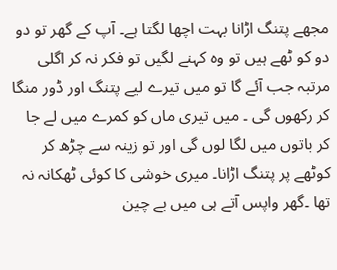مجھے پتنگ اڑانا بہت اچھا لگتا ہے۔ آپ کے گھر تو دو دو کو ٹھے ہیں تو وہ کہنے لگیں تو فکر نہ کر اگلی مرتبہ جب آئے گا تو میں تیرے لیے پتنگ اور ڈور منگا کر رکھوں گی ۔ میں تیری ماں کو کمرے میں لے جا کر باتوں میں لگا لوں گی اور تو زینہ سے چڑھ کر کوٹھے پر پتنگ اڑانا۔ میری خوشی کا کوئی ٹھکانہ نہ تھا ۔گھر واپس آتے ہی میں بے چین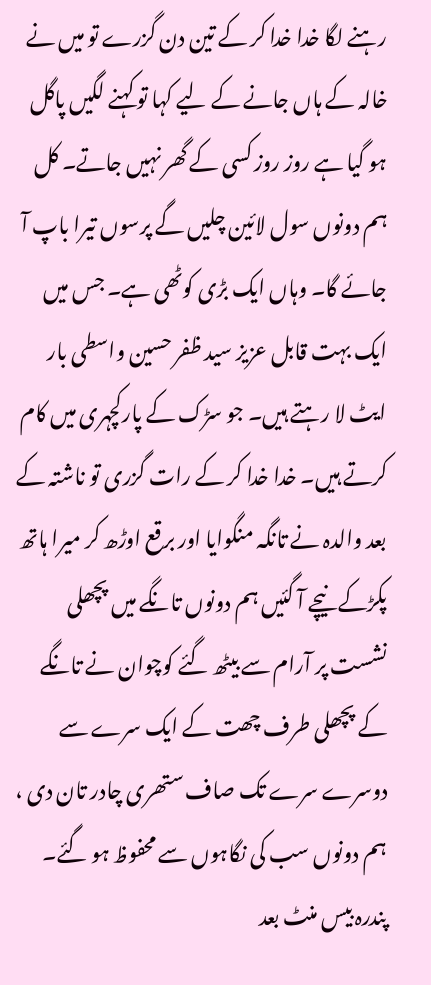رہنے لگا خدا خدا کر کے تین دن گزرے تو میں نے خالہ کے ہاں جانے کے لیے کہا تو کہنے لگیں پاگل ہو گیا ہے روز روز کسی کے گھر نہیں جاتے۔ کل ہم دونوں سول لائین چلیں گے پرسوں تیرا باپ آ جائے گا۔ وہاں ایک بڑی کوٹھی ہے۔ جس میں ایک بہت قابل عزیز سید ظفر حسین واسطی بار ایٹ لا رہتے ہیں۔ جو سڑک کے پارکچہری میں کام کرتے ہیں۔ خدا خدا کر کے رات گزری تو ناشتہ کے بعد والدہ نے تانگہ منگوایا اور برقع اوڑھ کر میرا ہاتھ پکڑکے نیچے آ گئیں ہم دونوں تانگے میں پچھلی نشست پر آرام سے بیٹھ گئے کوچوان نے تانگے کے پچھلی طرف چھت کے ایک سرے سے دوسرے سرے تک صاف ستھری چادر تان دی ، ہم دونوں سب کی نگاہوں سے محفوظ ہو گئے۔ پندرہ بیس منٹ بعد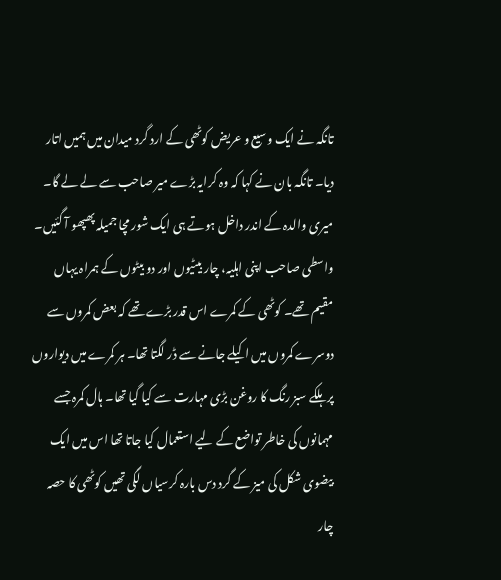تانگہ نے ایک وسیع و عریض کوٹھی کے ارد گرد میدان میں ہمیں اتار دیا۔ تانگہ بان نے کہا کہ وہ کرایہ بڑے میر صاحب سے لے لے گا۔ میری والدہ کے اندر داخل ہوتے ہی ایک شور مچا جمیلہ پھپھو آ گئیں۔ واسطی صاحب اپنی اہلیہ، چار بیٹیوں اور دو بیٹوں کے ہمراہ یہاں مقیم تھے۔ کوٹھی کے کمرے اس قدر بڑے تھے کہ بعض کمروں سے دوسرے کمروں میں اکیلے جانے سے ڈر لگتا تھا۔ ہر کمرے میں دیواروں پر ہلکے سبز رنگ کا روغن بڑی مہارت سے کیا گیا تھا۔ ہال کمرہ جسے مہمانوں کی خاطر تواضع کے لیے استعمال کیا جاتا تھا اس میں ایک بیضوی شکل کی میز کے گرد دس بارہ کرسیاں لگی تھیں کوٹھی کا حصہ چار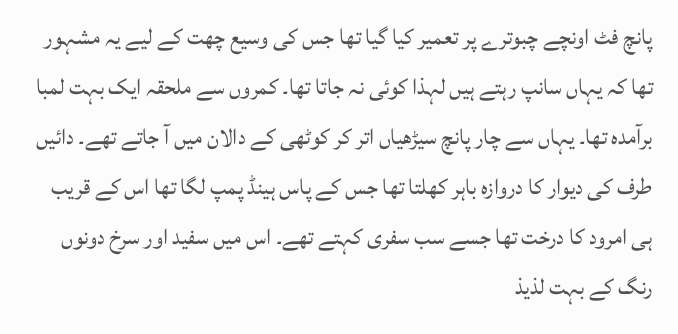پانچ فٹ اونچے چبوترے پر تعمیر کیا گیا تھا جس کی وسیع چھت کے لیے یہ مشہور تھا کہ یہاں سانپ رہتے ہیں لہذا کوئی نہ جاتا تھا۔ کمروں سے ملحقہ ایک بہت لمبا برآمدہ تھا۔ یہاں سے چار پانچ سیڑھیاں اتر کر کوٹھی کے دالان میں آ جاتے تھے۔ دائیں طرف کی دیوار کا دروازہ باہر کھلتا تھا جس کے پاس ہینڈ پمپ لگا تھا اس کے قریب ہی امرود کا درخت تھا جسے سب سفری کہتے تھے۔ اس میں سفید اور سرخ دونوں رنگ کے بہت لذیذ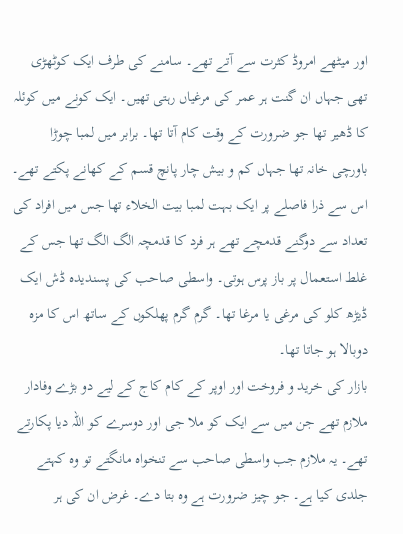اور میٹھے امروڈ کثرت سے آتے تھے۔ سامنے کی طرف ایک کوٹھڑی تھی جہاں ان گنت ہر عمر کی مرغیاں رہتی تھیں۔ ایک کونے میں کوئلہ کا ڈھیر تھا جو ضرورت کے وقت کام آتا تھا۔ برابر میں لمبا چوڑا باورچی خانہ تھا جہاں کم و بیش چار پانچ قسم کے کھانے پکتے تھے۔ اس سے ذرا فاصلے پر ایک بہت لمبا بیت الخلاء تھا جس میں افراد کی تعداد سے دوگنے قدمچے تھے ہر فرد کا قدمچہ الگ الگ تھا جس کے غلط استعمال پر باز پرس ہوتی۔ واسطی صاحب کی پسندیدہ ڈش ایک ڈیڑھ کلو کی مرغی یا مرغا تھا۔ گرم گرم پھلکوں کے ساتھ اس کا مزہ دوبالا ہو جاتا تھا۔
بازار کی خرید و فروخت اور اوپر کے کام کاج کے لیے دو بڑے وفادار ملازم تھے جن میں سے ایک کو ملا جی اور دوسرے کو اللہ دیا پکارتے تھے۔ یہ ملازم جب واسطی صاحب سے تنخواہ مانگتے تو وہ کہتے جلدی کیا ہے۔ جو چیز ضرورت ہے وہ بتا دے۔ غرض ان کی ہر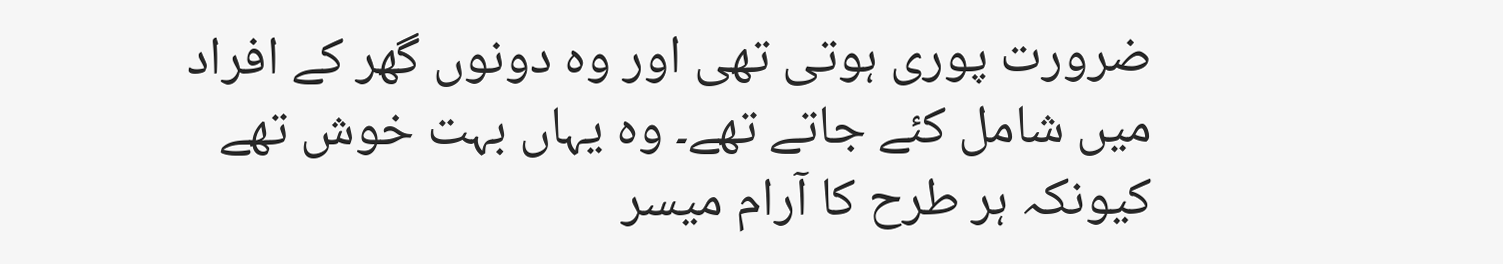ضرورت پوری ہوتی تھی اور وہ دونوں گھر کے افراد میں شامل کئے جاتے تھے۔ وہ یہاں بہت خوش تھے کیونکہ ہر طرح کا آرام میسر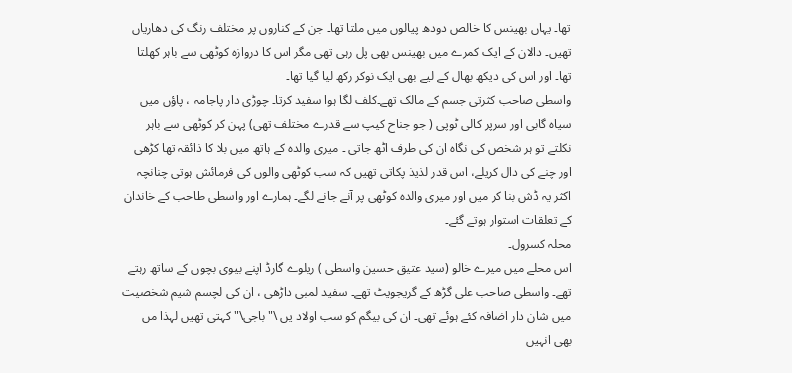تھا۔ یہاں بھینس کا خالص دودھ پیالوں میں ملتا تھا۔ جن کے کناروں پر مختلف رنگ کی دھاریاں تھیں۔ دالان کے ایک کمرے میں بھینس بھی پل رہی تھی مگر اس کا دروازہ کوٹھی سے باہر کھلتا تھا۔ اور اس کی دیکھ بھال کے لیے بھی ایک نوکر رکھ لیا گیا تھا۔
واسطی صاحب کثرتی جسم کے مالک تھے۔کلف لگا ہوا سفید کرتا۔ چوڑی دار پاجامہ ، پاؤں میں سیاہ گابی اور سرپر کالی ٹوپی ( جو جناح کیپ سے قدرے مختلف تھی) پہن کر کوٹھی سے باہر نکلتے تو ہر شخص کی نگاہ ان کی طرف اٹھ جاتی ۔ میری والدہ کے ہاتھ میں بلا کا ذائقہ تھا کڑھی اور چنے کی دال کریلے، اس قدر لذیذ پکاتی تھیں کہ سب کوٹھی والوں کی فرمائش ہوتی چنانچہ اکثر یہ ڈش بنا کر میں اور میری والدہ کوٹھی پر آنے جانے لگے۔ ہمارے اور واسطی طاحب کے خاندان کے تعلقات استوار ہوتے گئے۔
محلہ کسرول۔
اس محلے میں میرے خالو (سید عتیق حسین واسطی ) ریلوے گارڈ اپنے بیوی بچوں کے ساتھ رہتے تھے۔ واسطی صاحب علی گڑھ کے گریجویٹ تھے۔ سفید لمبی داڑھی ، ان کی لچسم شیم شخصیت میں شان دار اضافہ کئے ہوئے تھی۔ ان کی بیگم کو سب اولاد یں \"باجی\" کہتی تھیں لہذا مں بھی انہیں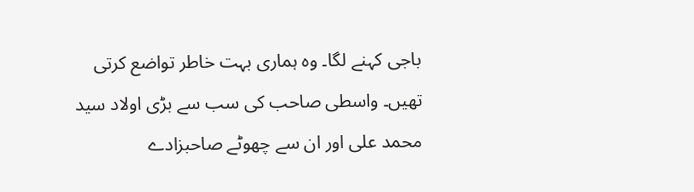باجی کہنے لگا۔ وہ ہماری بہت خاطر تواضع کرتی تھیں۔ واسطی صاحب کی سب سے بڑی اولاد سید محمد علی اور ان سے چھوٹے صاحبزادے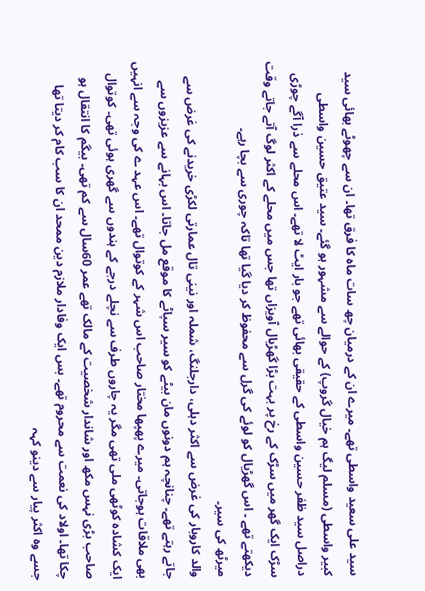سید علی سعید واسطی تھے۔ میرے ان کے درمیان چھ سات ماہ کا فرق تھا۔ ان سے چھوٹے بھائی سید کبیر واسطی (مسلم لیگ ہم خیال گروپ) کے حوالے سے مشہور ہو گئے۔ سید عتیق حسین واسطی دراصل سید ظفر حسین واسطی کے حقیقی بھائی تھے جو بار ایٹ لا تھے۔ اس محلے سے ذرا آگے چوڑی سڑک ایک گھر میں سڑک کے رخ پر بہت بڑا گھڑیال آویزاں تھا جس میں محلے کے اکثر لوگ آتے جاتے وقت دیکھتے تھے ۔ اس گھڑیال کو لوئے کی گرل سے محفوظ کر دیا گیا تھا تاکہ چوری سے بچا رہے۔
میرٹھ کی سیر۔
والد کاروبار کی غرض سے اکثر دہلی، دارجلنگ، شملہ اور نینی تال عمارتی لکڑی خریدنے کی غرض سے جاتے رہتے تھے۔ چنانچہ ہم دونوں مان بیٹے کو سیر سپاٹے کا موقع مل جاتا۔ اس بہانے سے عزیزوں سے بھی ملاقات ہوجاتی۔ میرے پھپھا مختار صاحب اس شہر کے کوتوال تھے۔ اس عہد ے کی وجہ سے انہیں ایک کشادہ کوٹھی ملی تھی مگر یہ چاروں طرف سے نچلے درجے کے ہندوں سے گھری ہوئی تھی۔ کوتوال صاحب بڑی نہس مکھ اور شاندار شخصیت کے مالک تھے عمر 60سال سے کم تھی۔ بیگم کا انتقال ہو چکا تھا۔ اولاد کی نعمت سے محروم تھے۔ بس ایک وفادار ملازم دین ممحد ان کا سب کام کر دیتا تھا جسے وہ اکثر پیار سے دینو کہہ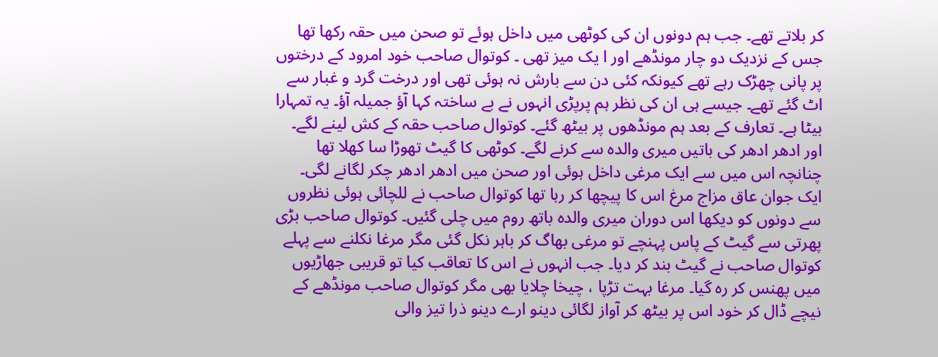کر بلاتے تھے۔ جب ہم دونوں ان کی کوٹھی میں داخل ہوئے تو صحن میں حقہ رکھا تھا جس کے نزدیک دو چار مونڈھے اور ا یک میز تھی ۔ کوتوال صاحب خود امرود کے درختوں پر پانی چھڑک رہے تھے کیونکہ کئی دن سے بارش نہ ہوئی تھی اور درخت گرد و غبار سے اٹ گئے تھے۔ جیسے ہی ان کی نظر ہم پرپڑی انہوں نے بے ساختہ کہا آؤ جمیلہ آؤ۔ یہ تمہارا بیٹا ہے۔ تعارف کے بعد ہم مونڈھوں پر بیٹھ گئے۔ کوتوال صاحب حقہ کے کش لینے لگے۔ اور ادھر ادھر کی باتیں میری والدہ سے کرنے لگے۔ کوٹھی کا گیٹ تھوڑا سا کھلا تھا چنانچہ اس میں سے ایک مرغی داخل ہوئی اور صحن میں ادھر ادھر چکر لگانے لگی۔ ایک جوان عاق مزاج مرغ اس کا پیچھا کر رہا تھا کوتوال صاحب نے للچائی ہوئی نظروں سے دونوں کو دیکھا اس دوران میری والدہ باتھ روم میں چلی گئیں۔ کوتوال صاحب بڑی پھرتی سے گیٹ کے پاس پہنچے تو مرغی بھاگ کر باہر نکل گئی مگر مرغا نکلنے سے پہلے کوتوال صاحب نے گیٹ بند کر دیا۔ جب انہوں نے اس کا تعاقب کیا تو قریبی جھاڑیوں میں پھنس کر رہ گیا۔ مرغا بہت تڑپا ، چیخا چلایا بھی مگر کوتوال صاحب مونڈھے کے نیچے ڈال کر خود اس پر بیٹھ کر آواز لگائی دینو ارے دینو ذرا تیز والی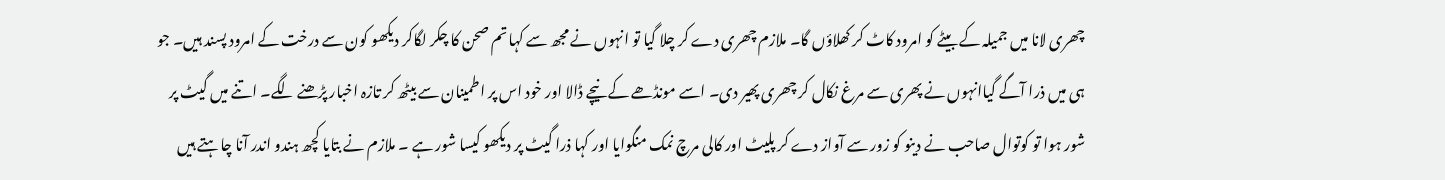چھری لانا میں جمیلہ کے بیٹے کو امرود کاٹ کر کھلاؤں گا۔ ملازم چھری دے کر چلا گیا تو انہوں نے مجھ سے کہا تم صحن کا چکر لگاکر دیکھو کون سے درخت کے امرود پسند ہیں۔ جو ہی میں ذرا آگے گیاانہوں نے پھری سے مرغ نکال کر چھری پھیر دی۔ اسے مونڈھے کے نیچے ڈالا اور خود اس پر اطمینان سے بیٹھ کر تازہ اخبار پڑھنے لگے۔ اتنے میں گیٹ پر شور ہوا تو کوتوال صاحب نے دینو کو زور سے آواز دے کر پلیٹ اور کالی مرچ نمک منگوایا اور کہا ذرا گیٹ پر دیکھو کیسا شور ہے ۔ ملازم نے بتایا کچھ ہندو اندر آنا چاہتے ہیں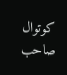کوتوال صاحب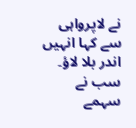نے لاپرواہی سے کہا انہیں اندر بلا لاؤ۔ سب نے سہمے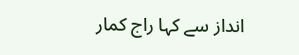انداز سے کہا راج کمار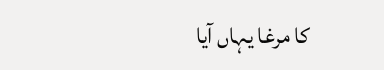کا مرغا یہاں آیا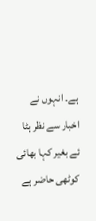ہے۔ انہوں نے اخبار سے نظر ہٹا ئے بغیر کہا بھائی کوٹھی حاضر ہے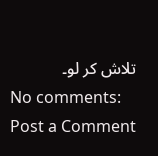تلاش کر لو۔
No comments:
Post a Comment